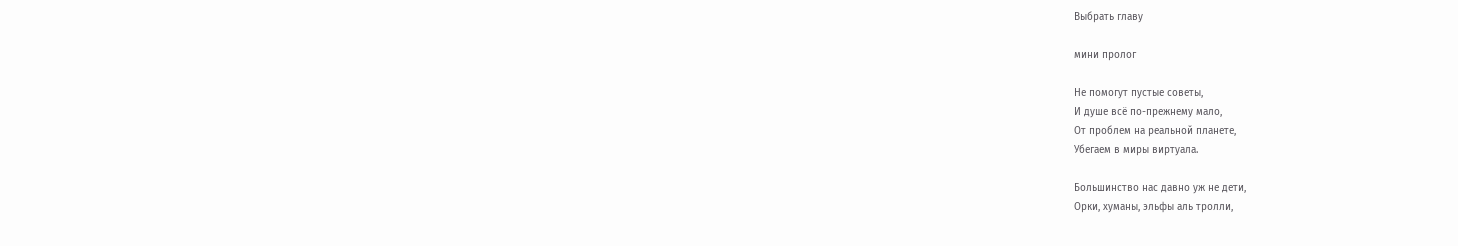Выбрать главу

мини пролог

Не помогут пустые советы,
И душе всё по-прежнему мало,
От проблем на реальной планете,
Убегаем в миры виртуала.

Большинство нас давно уж не дети,
Орки, хуманы, эльфы аль тролли,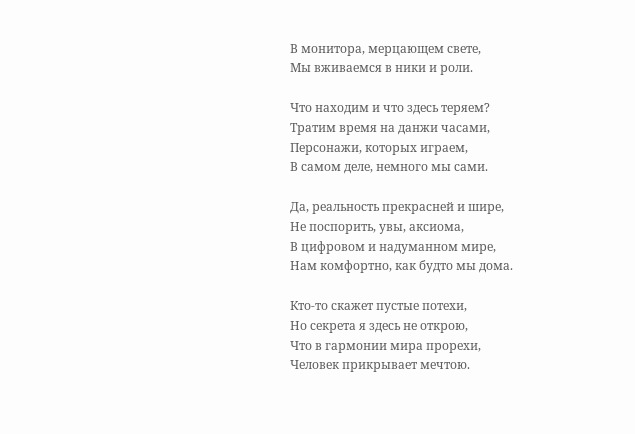В монитора, мерцающем свете,
Мы вживаемся в ники и роли.

Что находим и что здесь теряем?
Тратим время на данжи часами,
Персонажи, которых играем,
В самом деле, немного мы сами.

Да, реальность прекрасней и шире,
Не поспорить, увы, аксиома,
В цифровом и надуманном мире,
Нам комфортно, как будто мы дома.

Кто-то скажет пустые потехи,
Но секрета я здесь не открою,
Что в гармонии мира прорехи,
Человек прикрывает мечтою.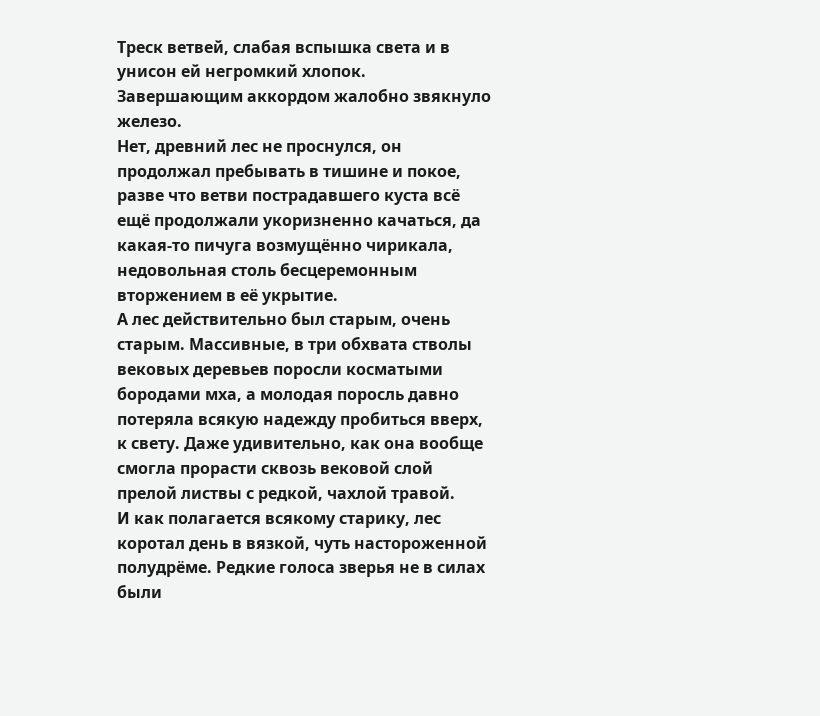Треск ветвей, слабая вспышка света и в унисон ей негромкий хлопок. Завершающим аккордом жалобно звякнуло железо.
Нет, древний лес не проснулся, он продолжал пребывать в тишине и покое, разве что ветви пострадавшего куста всё ещё продолжали укоризненно качаться, да какая-то пичуга возмущённо чирикала, недовольная столь бесцеремонным вторжением в её укрытие.
А лес действительно был старым, очень старым. Массивные, в три обхвата стволы вековых деревьев поросли косматыми бородами мха, а молодая поросль давно потеряла всякую надежду пробиться вверх, к свету. Даже удивительно, как она вообще смогла прорасти сквозь вековой слой прелой листвы с редкой, чахлой травой.
И как полагается всякому старику, лес коротал день в вязкой, чуть настороженной полудрёме. Редкие голоса зверья не в силах были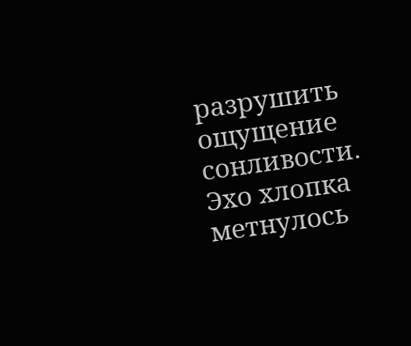разрушить ощущение сонливости.
Эхо хлопка метнулось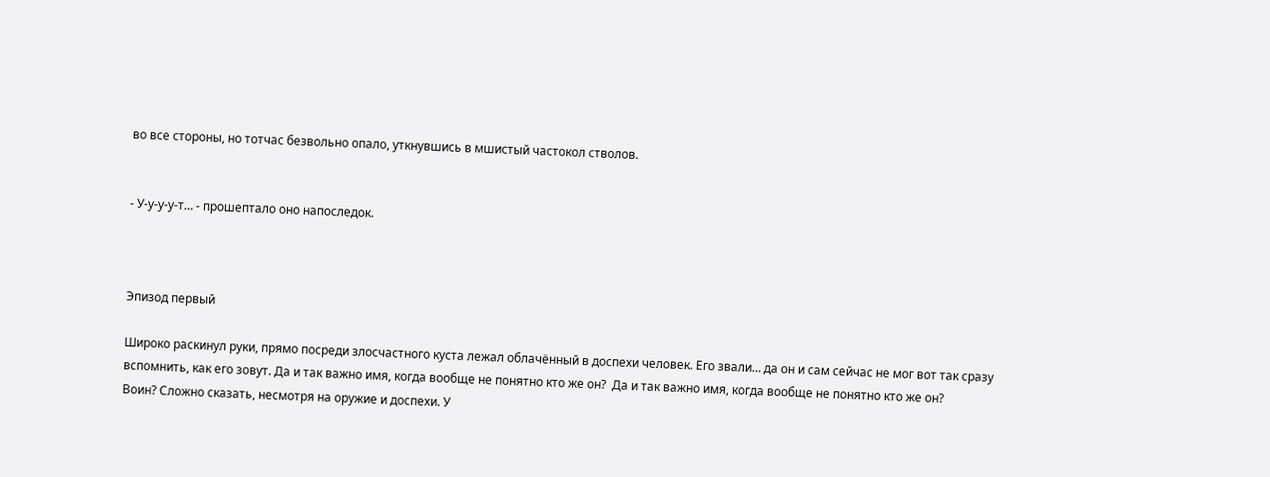во все стороны, но тотчас безвольно опало, уткнувшись в мшистый частокол стволов.


- У-у-у-у-т… - прошептало оно напоследок.



Эпизод первый

Широко раскинул руки, прямо посреди злосчастного куста лежал облачённый в доспехи человек. Его звали… да он и сам сейчас не мог вот так сразу вспомнить, как его зовут. Да и так важно имя, когда вообще не понятно кто же он?  Да и так важно имя, когда вообще не понятно кто же он?
Воин? Сложно сказать, несмотря на оружие и доспехи. У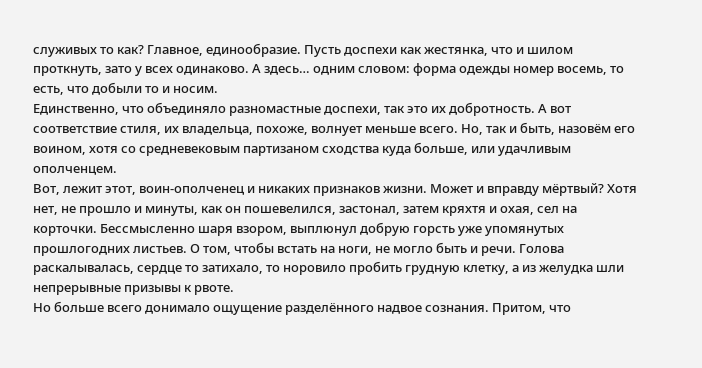служивых то как? Главное, единообразие. Пусть доспехи как жестянка, что и шилом проткнуть, зато у всех одинаково. А здесь… одним словом: форма одежды номер восемь, то есть, что добыли то и носим.
Единственно, что объединяло разномастные доспехи, так это их добротность. А вот соответствие стиля, их владельца, похоже, волнует меньше всего. Но, так и быть, назовём его воином, хотя со средневековым партизаном сходства куда больше, или удачливым ополченцем.
Вот, лежит этот, воин-ополченец и никаких признаков жизни. Может и вправду мёртвый? Хотя нет, не прошло и минуты, как он пошевелился, застонал, затем кряхтя и охая, сел на корточки. Бессмысленно шаря взором, выплюнул добрую горсть уже упомянутых прошлогодних листьев. О том, чтобы встать на ноги, не могло быть и речи. Голова раскалывалась, сердце то затихало, то норовило пробить грудную клетку, а из желудка шли непрерывные призывы к рвоте.
Но больше всего донимало ощущение разделённого надвое сознания. Притом, что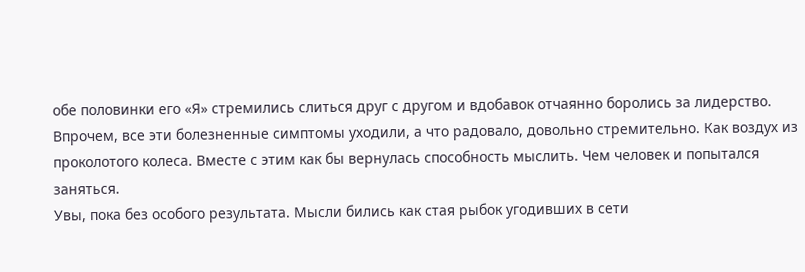обе половинки его «Я» стремились слиться друг с другом и вдобавок отчаянно боролись за лидерство.
Впрочем, все эти болезненные симптомы уходили, а что радовало, довольно стремительно. Как воздух из проколотого колеса. Вместе с этим как бы вернулась способность мыслить. Чем человек и попытался заняться.
Увы, пока без особого результата. Мысли бились как стая рыбок угодивших в сети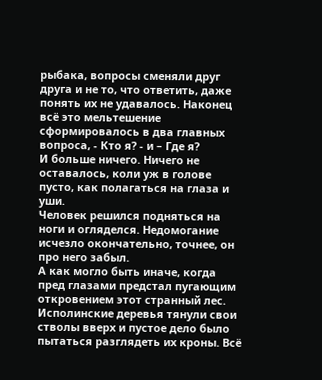рыбака, вопросы сменяли друг друга и не то, что ответить, даже понять их не удавалось. Наконец всё это мельтешение сформировалось в два главных вопроса, - Кто я? - и – Где я?
И больше ничего. Ничего не оставалось, коли уж в голове пусто, как полагаться на глаза и уши.
Человек решился подняться на ноги и огляделся. Недомогание исчезло окончательно, точнее, он про него забыл.
А как могло быть иначе, когда пред глазами предстал пугающим откровением этот странный лес. Исполинские деревья тянули свои стволы вверх и пустое дело было пытаться разглядеть их кроны. Всё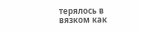терялось в вязком как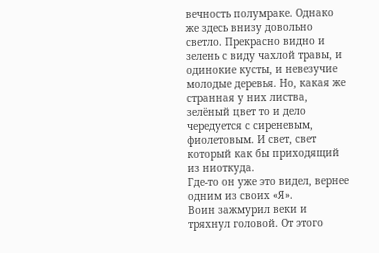вечность полумраке. Однако же здесь внизу довольно светло. Прекрасно видно и зелень с виду чахлой травы, и одинокие кусты, и невезучие молодые деревья. Но, какая же странная у них листва, зелёный цвет то и дело чередуется с сиреневым, фиолетовым. И свет, свет который как бы приходящий из ниоткуда.
Где-то он уже это видел, вернее одним из своих «Я».
Воин зажмурил веки и тряхнул головой. От этого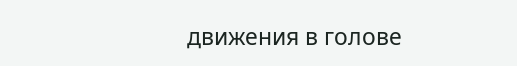движения в голове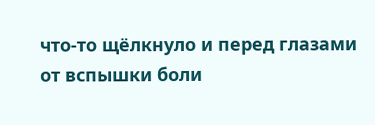что-то щёлкнуло и перед глазами от вспышки боли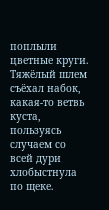поплыли цветные круги. Тяжёлый шлем съёхал набок, какая-то ветвь куста, пользуясь случаем со всей дури хлобыстнула по щеке.